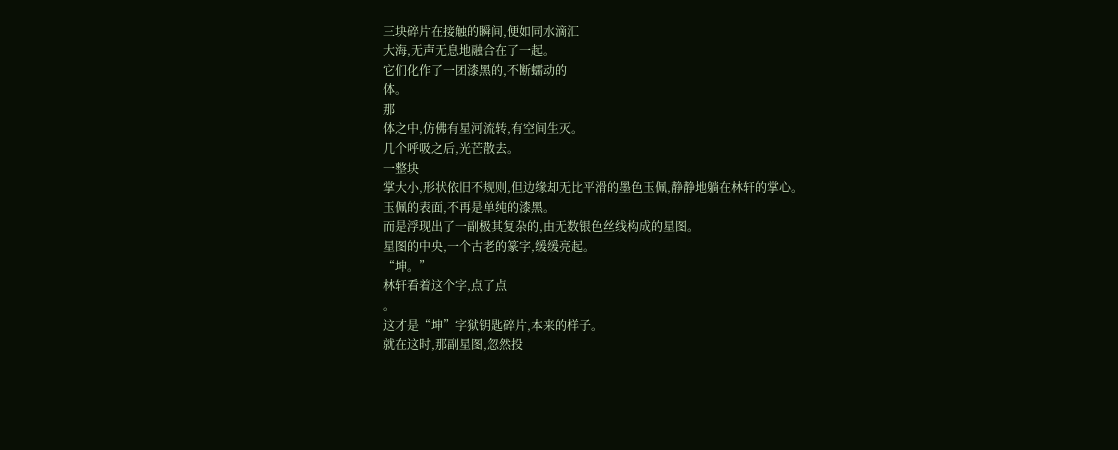三块碎片在接触的瞬间,便如同水滴汇
大海,无声无息地融合在了一起。
它们化作了一团漆黑的,不断蠕动的
体。
那
体之中,仿佛有星河流转,有空间生灭。
几个呼吸之后,光芒散去。
一整块
掌大小,形状依旧不规则,但边缘却无比平滑的墨色玉佩,静静地躺在林轩的掌心。
玉佩的表面,不再是单纯的漆黑。
而是浮现出了一副极其复杂的,由无数银色丝线构成的星图。
星图的中央,一个古老的篆字,缓缓亮起。
“坤。”
林轩看着这个字,点了点
。
这才是“坤”字狱钥匙碎片,本来的样子。
就在这时,那副星图,忽然投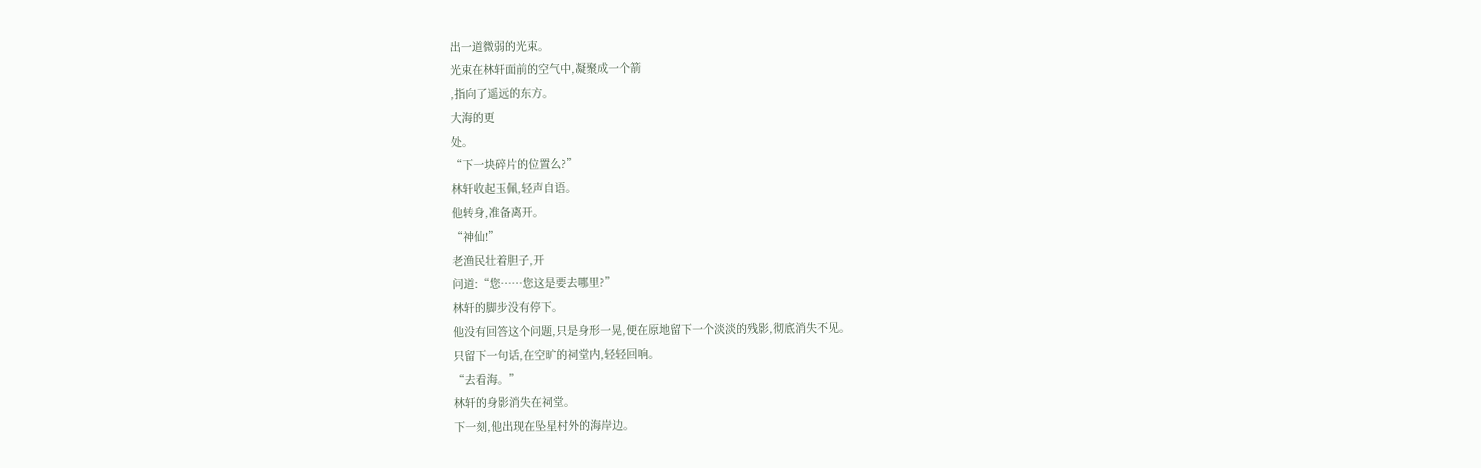出一道微弱的光束。
光束在林轩面前的空气中,凝聚成一个箭
,指向了遥远的东方。
大海的更
处。
“下一块碎片的位置么?”
林轩收起玉佩,轻声自语。
他转身,准备离开。
“神仙!”
老渔民壮着胆子,开
问道:“您……您这是要去哪里?”
林轩的脚步没有停下。
他没有回答这个问题,只是身形一晃,便在原地留下一个淡淡的残影,彻底消失不见。
只留下一句话,在空旷的祠堂内,轻轻回响。
“去看海。”
林轩的身影消失在祠堂。
下一刻,他出现在坠星村外的海岸边。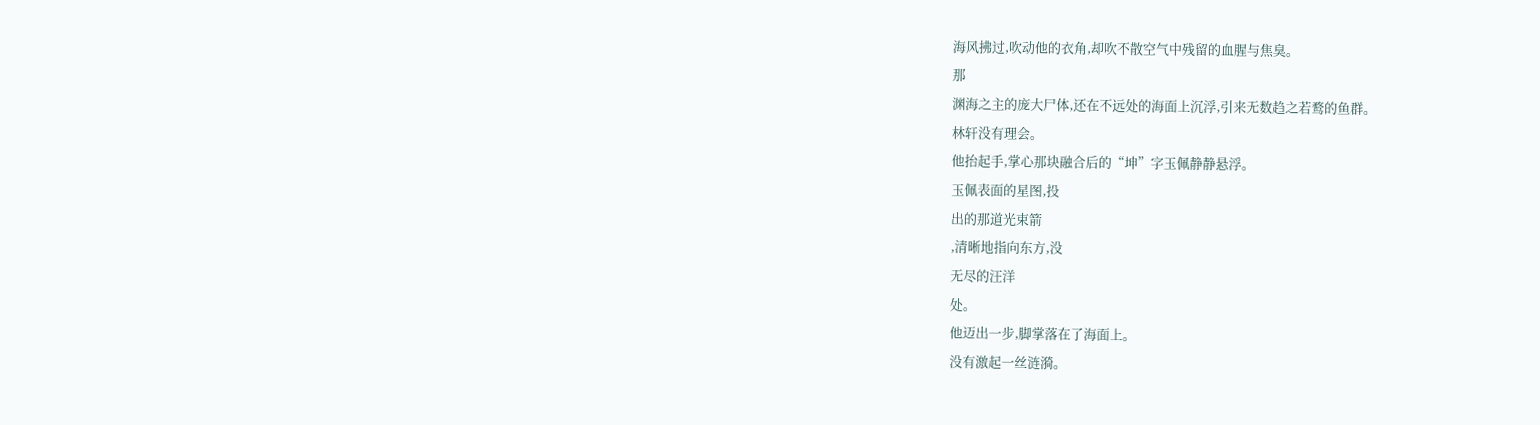海风拂过,吹动他的衣角,却吹不散空气中残留的血腥与焦臭。
那
渊海之主的庞大尸体,还在不远处的海面上沉浮,引来无数趋之若鹜的鱼群。
林轩没有理会。
他抬起手,掌心那块融合后的“坤”字玉佩静静悬浮。
玉佩表面的星图,投
出的那道光束箭
,清晰地指向东方,没
无尽的汪洋
处。
他迈出一步,脚掌落在了海面上。
没有激起一丝涟漪。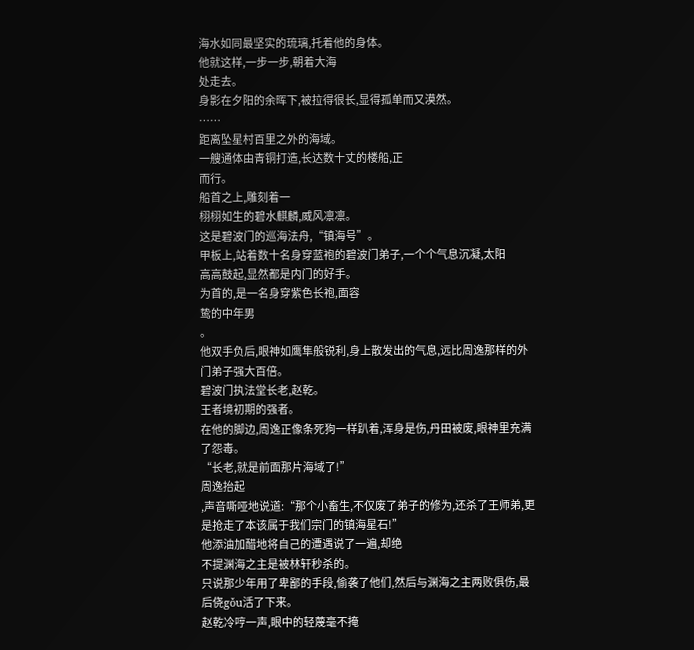海水如同最坚实的琉璃,托着他的身体。
他就这样,一步一步,朝着大海
处走去。
身影在夕阳的余晖下,被拉得很长,显得孤单而又漠然。
……
距离坠星村百里之外的海域。
一艘通体由青铜打造,长达数十丈的楼船,正
而行。
船首之上,雕刻着一
栩栩如生的碧水麒麟,威风凛凛。
这是碧波门的巡海法舟,“镇海号”。
甲板上,站着数十名身穿蓝袍的碧波门弟子,一个个气息沉凝,太阳
高高鼓起,显然都是内门的好手。
为首的,是一名身穿紫色长袍,面容
鸷的中年男
。
他双手负后,眼神如鹰隼般锐利,身上散发出的气息,远比周逸那样的外门弟子强大百倍。
碧波门执法堂长老,赵乾。
王者境初期的强者。
在他的脚边,周逸正像条死狗一样趴着,浑身是伤,丹田被废,眼神里充满了怨毒。
“长老,就是前面那片海域了!”
周逸抬起
,声音嘶哑地说道:“那个小畜生,不仅废了弟子的修为,还杀了王师弟,更是抢走了本该属于我们宗门的镇海星石!”
他添油加醋地将自己的遭遇说了一遍,却绝
不提渊海之主是被林轩秒杀的。
只说那少年用了卑鄙的手段,偷袭了他们,然后与渊海之主两败俱伤,最后侥gǒu活了下来。
赵乾冷哼一声,眼中的轻蔑毫不掩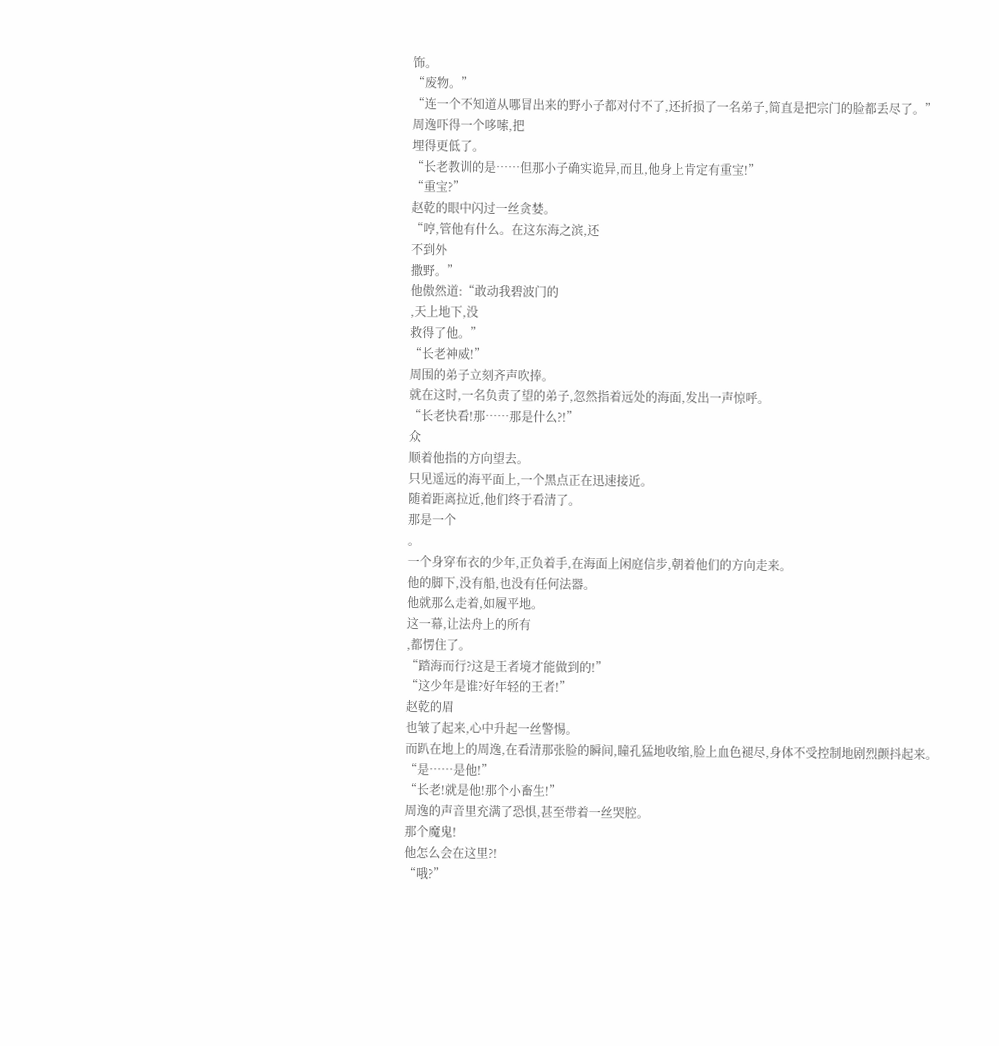饰。
“废物。”
“连一个不知道从哪冒出来的野小子都对付不了,还折损了一名弟子,简直是把宗门的脸都丢尽了。”
周逸吓得一个哆嗦,把
埋得更低了。
“长老教训的是……但那小子确实诡异,而且,他身上肯定有重宝!”
“重宝?”
赵乾的眼中闪过一丝贪婪。
“哼,管他有什么。在这东海之滨,还
不到外
撒野。”
他傲然道:“敢动我碧波门的
,天上地下,没
救得了他。”
“长老神威!”
周围的弟子立刻齐声吹捧。
就在这时,一名负责了望的弟子,忽然指着远处的海面,发出一声惊呼。
“长老快看!那……那是什么?!”
众
顺着他指的方向望去。
只见遥远的海平面上,一个黑点正在迅速接近。
随着距离拉近,他们终于看清了。
那是一个
。
一个身穿布衣的少年,正负着手,在海面上闲庭信步,朝着他们的方向走来。
他的脚下,没有船,也没有任何法器。
他就那么走着,如履平地。
这一幕,让法舟上的所有
,都愣住了。
“踏海而行?这是王者境才能做到的!”
“这少年是谁?好年轻的王者!”
赵乾的眉
也皱了起来,心中升起一丝警惕。
而趴在地上的周逸,在看清那张脸的瞬间,瞳孔猛地收缩,脸上血色褪尽,身体不受控制地剧烈颤抖起来。
“是……是他!”
“长老!就是他!那个小畜生!”
周逸的声音里充满了恐惧,甚至带着一丝哭腔。
那个魔鬼!
他怎么会在这里?!
“哦?”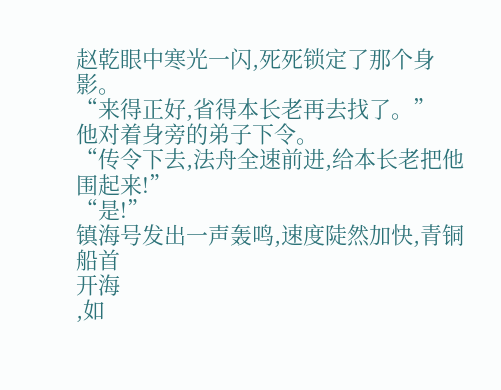赵乾眼中寒光一闪,死死锁定了那个身影。
“来得正好,省得本长老再去找了。”
他对着身旁的弟子下令。
“传令下去,法舟全速前进,给本长老把他围起来!”
“是!”
镇海号发出一声轰鸣,速度陡然加快,青铜船首
开海
,如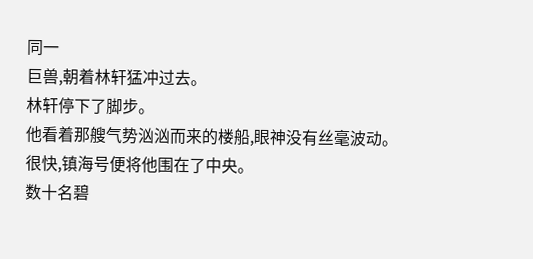同一
巨兽,朝着林轩猛冲过去。
林轩停下了脚步。
他看着那艘气势汹汹而来的楼船,眼神没有丝毫波动。
很快,镇海号便将他围在了中央。
数十名碧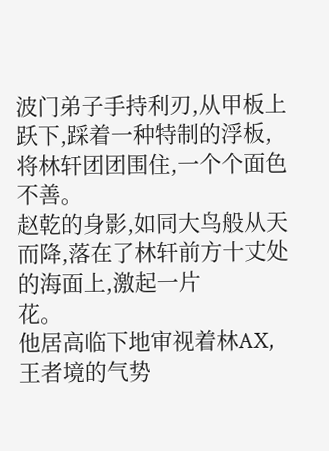波门弟子手持利刃,从甲板上跃下,踩着一种特制的浮板,将林轩团团围住,一个个面色不善。
赵乾的身影,如同大鸟般从天而降,落在了林轩前方十丈处的海面上,激起一片
花。
他居高临下地审视着林AX,王者境的气势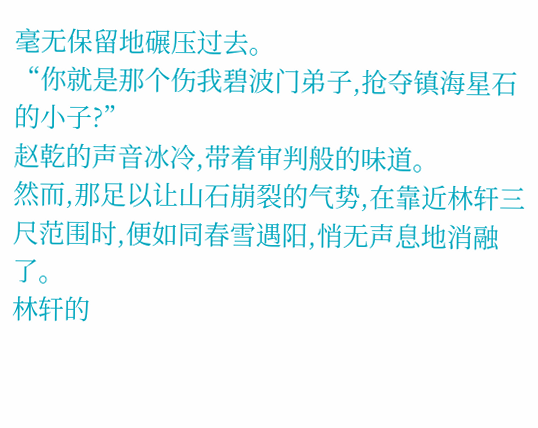毫无保留地碾压过去。
“你就是那个伤我碧波门弟子,抢夺镇海星石的小子?”
赵乾的声音冰冷,带着审判般的味道。
然而,那足以让山石崩裂的气势,在靠近林轩三尺范围时,便如同春雪遇阳,悄无声息地消融了。
林轩的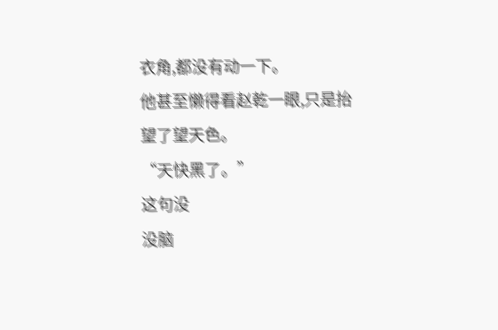衣角,都没有动一下。
他甚至懒得看赵乾一眼,只是抬
望了望天色。
“天快黑了。”
这句没
没脑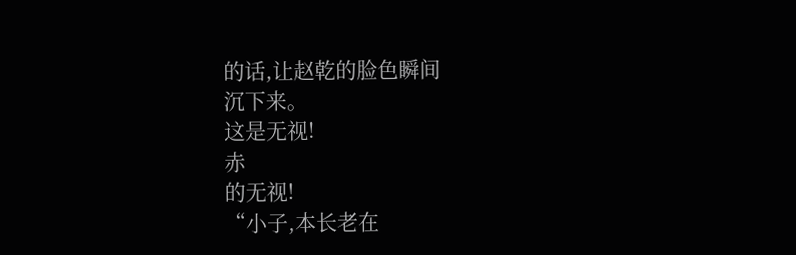的话,让赵乾的脸色瞬间
沉下来。
这是无视!
赤
的无视!
“小子,本长老在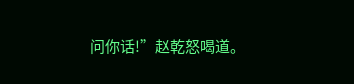问你话!”赵乾怒喝道。